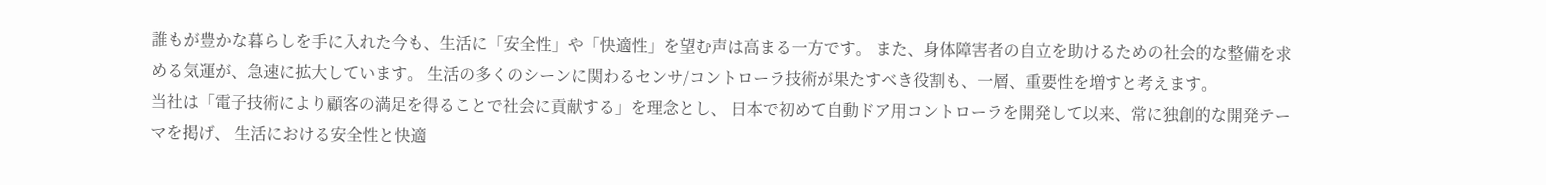誰もが豊かな暮らしを手に入れた今も、生活に「安全性」や「快適性」を望む声は高まる一方です。 また、身体障害者の自立を助けるための社会的な整備を求める気運が、急速に拡大しています。 生活の多くのシーンに関わるセンサ/コントローラ技術が果たすべき役割も、一層、重要性を増すと考えます。
当社は「電子技術により顧客の満足を得ることで社会に貢献する」を理念とし、 日本で初めて自動ドア用コントローラを開発して以来、常に独創的な開発テーマを掲げ、 生活における安全性と快適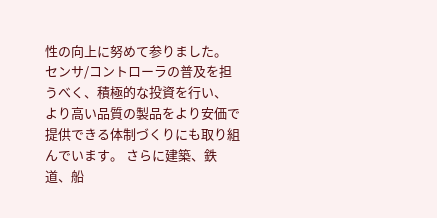性の向上に努めて参りました。 センサ/コントローラの普及を担うべく、積極的な投資を行い、 より高い品質の製品をより安価で提供できる体制づくりにも取り組んでいます。 さらに建築、鉄道、船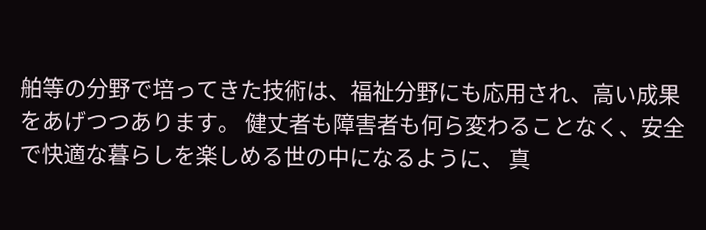舶等の分野で培ってきた技術は、福祉分野にも応用され、高い成果をあげつつあります。 健丈者も障害者も何ら変わることなく、安全で快適な暮らしを楽しめる世の中になるように、 真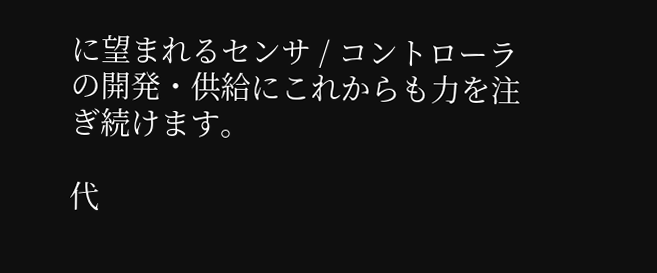に望まれるセンサ / コントローラの開発・供給にこれからも力を注ぎ続けます。

代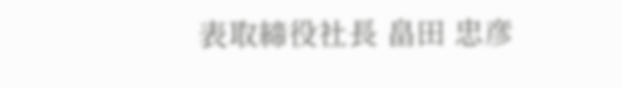表取締役社長 畠田 忠彦